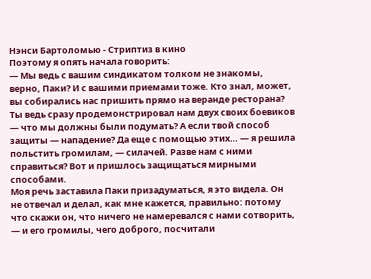Нэнси Бартоломью - Стриптиз в кино
Поэтому я опять начала говорить:
— Мы ведь с вашим синдикатом толком не знакомы, верно, Паки? И с вашими приемами тоже. Кто знал, может, вы собирались нас пришить прямо на веранде ресторана? Ты ведь сразу продемонстрировал нам двух своих боевиков — что мы должны были подумать? А если твой способ защиты — нападение? Да еще с помощью этих… — я решила польстить громилам, — силачей. Разве нам с ними справиться? Вот и пришлось защищаться мирными способами.
Моя речь заставила Паки призадуматься, я это видела. Он не отвечал и делал, как мне кажется, правильно: потому что скажи он, что ничего не намеревался с нами сотворить, — и его громилы, чего доброго, посчитали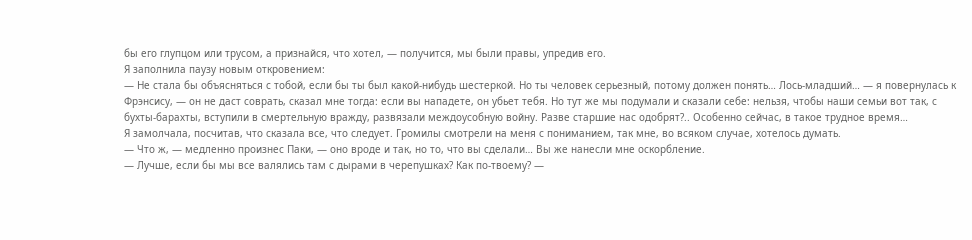бы его глупцом или трусом, а признайся, что хотел, — получится, мы были правы, упредив его.
Я заполнила паузу новым откровением:
— Не стала бы объясняться с тобой, если бы ты был какой-нибудь шестеркой. Но ты человек серьезный, потому должен понять… Лось-младший… — я повернулась к Фрэнсису, — он не даст соврать, сказал мне тогда: если вы нападете, он убьет тебя. Но тут же мы подумали и сказали себе: нельзя, чтобы наши семьи вот так, с бухты-барахты, вступили в смертельную вражду, развязали междоусобную войну. Разве старшие нас одобрят?.. Особенно сейчас, в такое трудное время…
Я замолчала, посчитав, что сказала все, что следует. Громилы смотрели на меня с пониманием, так мне, во всяком случае, хотелось думать.
— Что ж, — медленно произнес Паки, — оно вроде и так, но то, что вы сделали… Вы же нанесли мне оскорбление.
— Лучше, если бы мы все валялись там с дырами в черепушках? Как по-твоему? —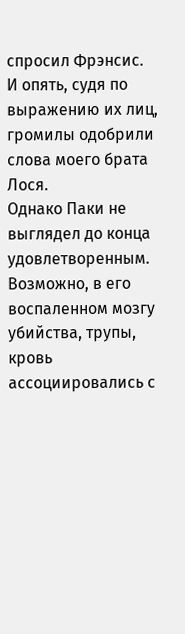спросил Фрэнсис.
И опять, судя по выражению их лиц, громилы одобрили слова моего брата Лося.
Однако Паки не выглядел до конца удовлетворенным. Возможно, в его воспаленном мозгу убийства, трупы, кровь ассоциировались с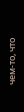чем-то, что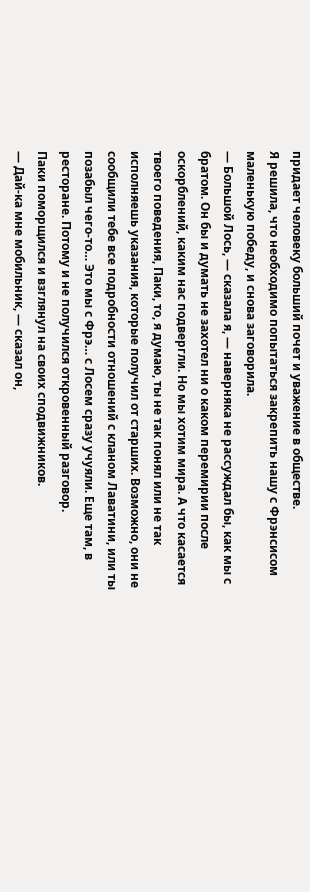придает человеку больший почет и уважение в обществе.
Я решила, что необходимо попытаться закрепить нашу с Фрэнсисом маленькую победу, и снова заговорила.
— Большой Лось, — сказала я, — наверняка не рассуждал бы, как мы с братом. Он бы и думать не захотел ни о каком перемирии после оскорблений, каким нас подвергли. Но мы хотим мира. А что касается твоего поведения, Паки, то, я думаю, ты не так понял или не так исполняешь указания, которые получил от старших. Возможно, они не сообщили тебе все подробности отношений с кланом Лаватини, или ты позабыл чего-то… Это мы с Фрэ… с Лосем сразу учуяли. Еще там, в ресторане. Потому и не получился откровенный разговор.
Паки поморщился и взглянул на своих сподвижников.
— Дай-ка мне мобильник, — сказал он,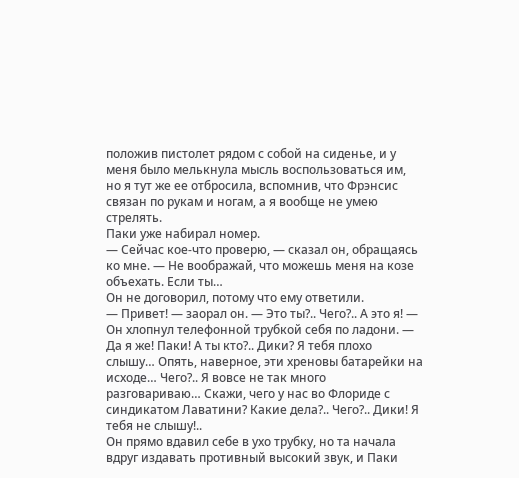положив пистолет рядом с собой на сиденье, и у меня было мелькнула мысль воспользоваться им, но я тут же ее отбросила, вспомнив, что Фрэнсис связан по рукам и ногам, а я вообще не умею стрелять.
Паки уже набирал номер.
— Сейчас кое-что проверю, — сказал он, обращаясь ко мне. — Не воображай, что можешь меня на козе объехать. Если ты…
Он не договорил, потому что ему ответили.
— Привет! — заорал он. — Это ты?.. Чего?.. А это я! — Он хлопнул телефонной трубкой себя по ладони. — Да я же! Паки! А ты кто?.. Дики? Я тебя плохо слышу… Опять, наверное, эти хреновы батарейки на исходе… Чего?.. Я вовсе не так много разговариваю… Скажи, чего у нас во Флориде с синдикатом Лаватини? Какие дела?.. Чего?.. Дики! Я тебя не слышу!..
Он прямо вдавил себе в ухо трубку, но та начала вдруг издавать противный высокий звук, и Паки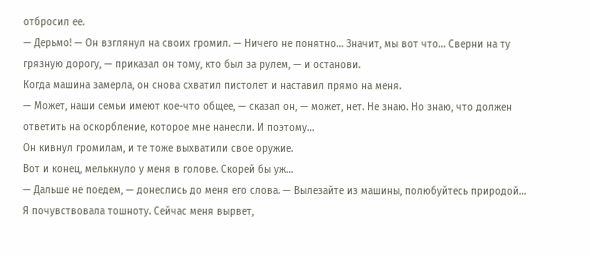отбросил ее.
— Дерьмо! — Он взглянул на своих громил. — Ничего не понятно… Значит, мы вот что… Сверни на ту грязную дорогу, — приказал он тому, кто был за рулем, — и останови.
Когда машина замерла, он снова схватил пистолет и наставил прямо на меня.
— Может, наши семьи имеют кое-что общее, — сказал он, — может, нет. Не знаю. Но знаю, что должен ответить на оскорбление, которое мне нанесли. И поэтому…
Он кивнул громилам, и те тоже выхватили свое оружие.
Вот и конец, мелькнуло у меня в голове. Скорей бы уж…
— Дальше не поедем, — донеслись до меня его слова. — Вылезайте из машины, полюбуйтесь природой…
Я почувствовала тошноту. Сейчас меня вырвет,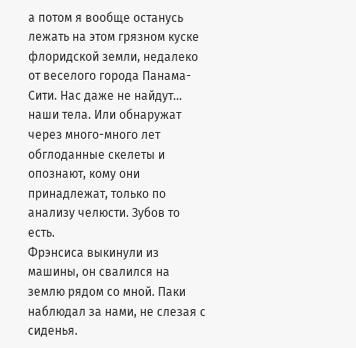а потом я вообще останусь лежать на этом грязном куске флоридской земли, недалеко от веселого города Панама-Сити. Нас даже не найдут… наши тела. Или обнаружат через много-много лет обглоданные скелеты и опознают, кому они принадлежат, только по анализу челюсти. Зубов то есть.
Фрэнсиса выкинули из машины, он свалился на землю рядом со мной. Паки наблюдал за нами, не слезая с сиденья.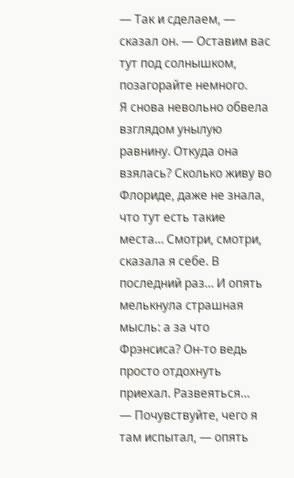— Так и сделаем, — сказал он. — Оставим вас тут под солнышком, позагорайте немного.
Я снова невольно обвела взглядом унылую равнину. Откуда она взялась? Сколько живу во Флориде, даже не знала, что тут есть такие места… Смотри, смотри, сказала я себе. В последний раз… И опять мелькнула страшная мысль: а за что Фрэнсиса? Он-то ведь просто отдохнуть приехал. Развеяться…
— Почувствуйте, чего я там испытал, — опять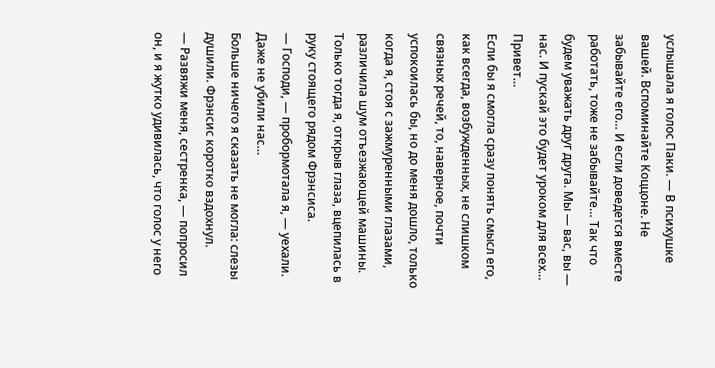услышала я голос Паки. — В психушке вашей. Вспоминайте Коццоне. Не забывайте его… И если доведется вместе работать, тоже не забывайте… Так что будем уважать друг друга. Мы — вас, вы — нас. И пускай это будет уроком для всех… Привет…
Если бы я смогла сразу понять смысл его, как всегда, возбужденных, не слишком связных речей, то, наверное, почти успокоилась бы, но до меня дошло, только когда я, стоя с зажмуренными глазами, различила шум отъезжающей машины. Только тогда я, открыв глаза, вцепилась в руку стоящего рядом Фрэнсиса.
— Господи, — пробормотала я, — уехали. Даже не убили нас…
Больше ничего я сказать не могла: слезы душили. Фрэнсис коротко вздохнул.
— Развяжи меня, сестренка, — попросил он, и я жутко удивилась, что голос у него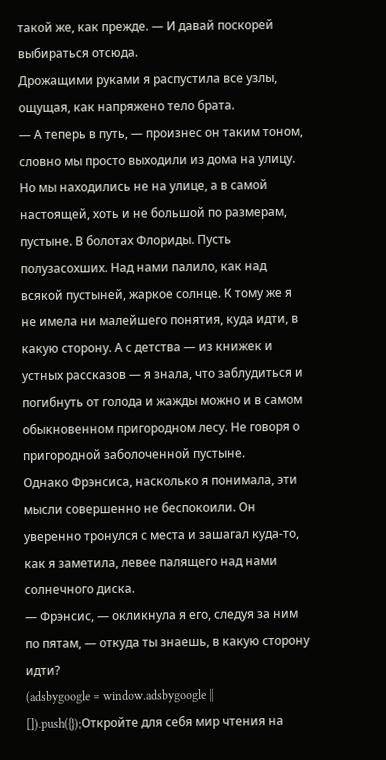такой же, как прежде. — И давай поскорей выбираться отсюда.
Дрожащими руками я распустила все узлы, ощущая, как напряжено тело брата.
— А теперь в путь, — произнес он таким тоном, словно мы просто выходили из дома на улицу.
Но мы находились не на улице, а в самой настоящей, хоть и не большой по размерам, пустыне. В болотах Флориды. Пусть полузасохших. Над нами палило, как над всякой пустыней, жаркое солнце. К тому же я не имела ни малейшего понятия, куда идти, в какую сторону. А с детства — из книжек и устных рассказов — я знала, что заблудиться и погибнуть от голода и жажды можно и в самом обыкновенном пригородном лесу. Не говоря о пригородной заболоченной пустыне.
Однако Фрэнсиса, насколько я понимала, эти мысли совершенно не беспокоили. Он уверенно тронулся с места и зашагал куда-то, как я заметила, левее палящего над нами солнечного диска.
— Фрэнсис, — окликнула я его, следуя за ним по пятам, — откуда ты знаешь, в какую сторону идти?
(adsbygoogle = window.adsbygoogle || []).push({});Откройте для себя мир чтения на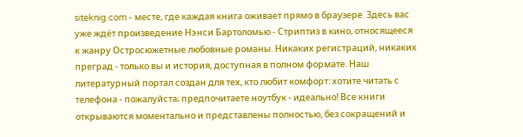siteknig.com - месте, где каждая книга оживает прямо в браузере. Здесь вас уже ждёт произведение Нэнси Бартоломью - Стриптиз в кино, относящееся к жанру Остросюжетные любовные романы. Никаких регистраций, никаких преград - только вы и история, доступная в полном формате. Наш литературный портал создан для тех, кто любит комфорт: хотите читать с телефона - пожалуйста; предпочитаете ноутбук - идеально! Все книги открываются моментально и представлены полностью, без сокращений и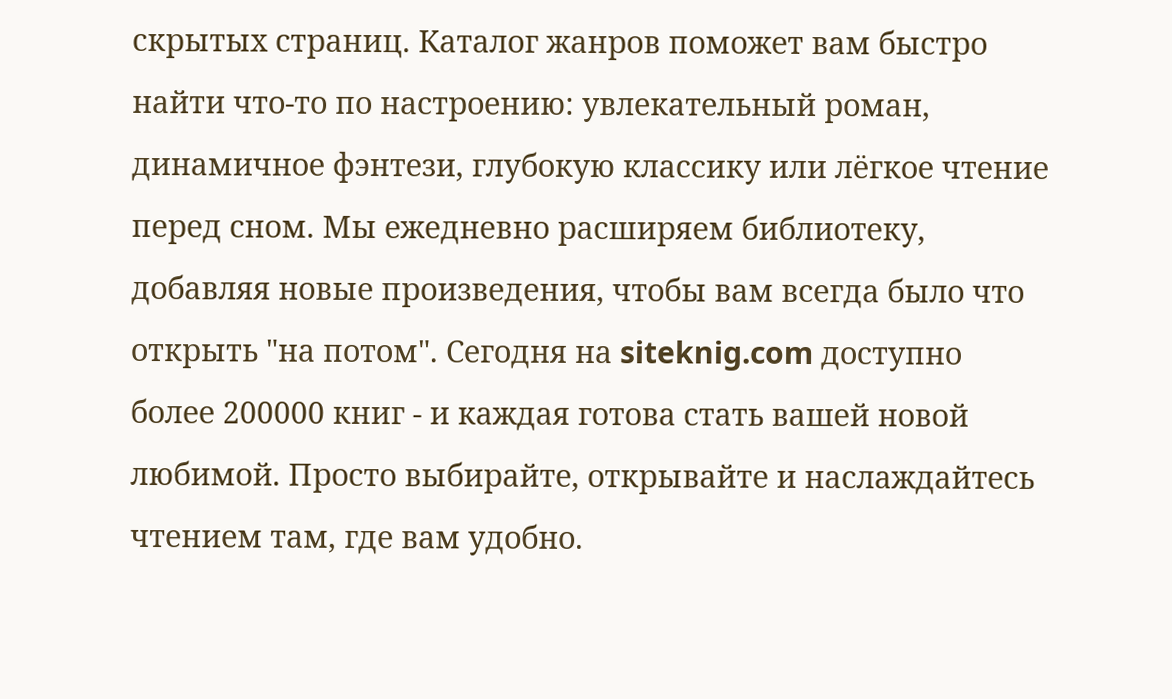скрытых страниц. Каталог жанров поможет вам быстро найти что-то по настроению: увлекательный роман, динамичное фэнтези, глубокую классику или лёгкое чтение перед сном. Мы ежедневно расширяем библиотеку, добавляя новые произведения, чтобы вам всегда было что открыть "на потом". Сегодня на siteknig.com доступно более 200000 книг - и каждая готова стать вашей новой любимой. Просто выбирайте, открывайте и наслаждайтесь чтением там, где вам удобно.